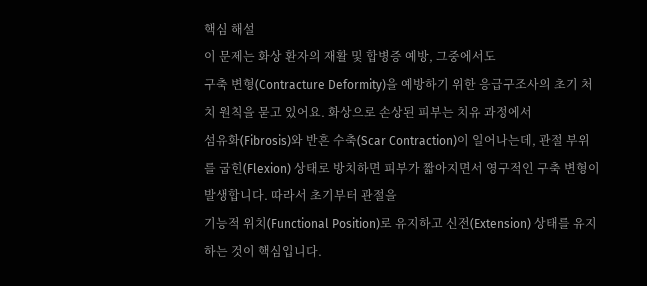핵심 해설
이 문제는 화상 환자의 재활 및 합병증 예방, 그중에서도
구축 변형(Contracture Deformity)을 예방하기 위한 응급구조사의 초기 처치 원칙을 묻고 있어요. 화상으로 손상된 피부는 치유 과정에서
섬유화(Fibrosis)와 반흔 수축(Scar Contraction)이 일어나는데, 관절 부위를 굽힌(Flexion) 상태로 방치하면 피부가 짧아지면서 영구적인 구축 변형이 발생합니다. 따라서 초기부터 관절을
기능적 위치(Functional Position)로 유지하고 신전(Extension) 상태를 유지하는 것이 핵심입니다.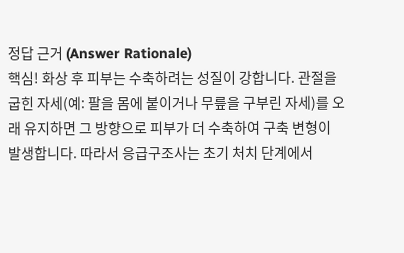정답 근거 (Answer Rationale)
핵심! 화상 후 피부는 수축하려는 성질이 강합니다. 관절을 굽힌 자세(예: 팔을 몸에 붙이거나 무릎을 구부린 자세)를 오래 유지하면 그 방향으로 피부가 더 수축하여 구축 변형이 발생합니다. 따라서 응급구조사는 초기 처치 단계에서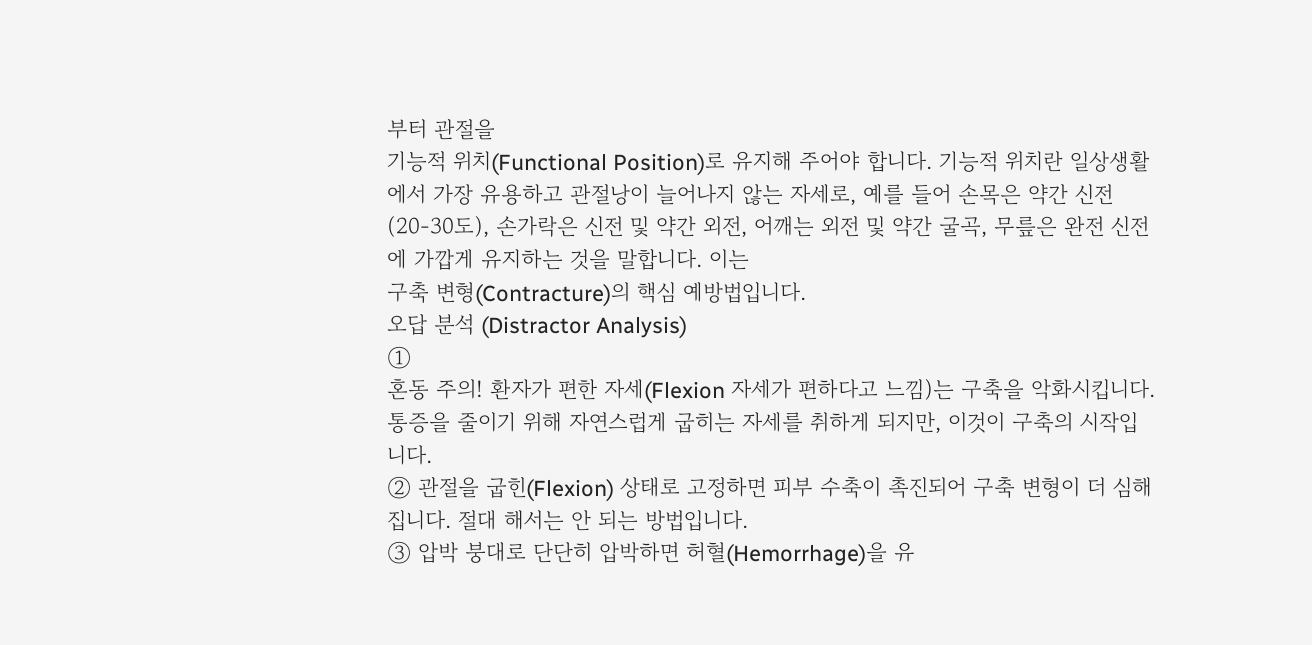부터 관절을
기능적 위치(Functional Position)로 유지해 주어야 합니다. 기능적 위치란 일상생활에서 가장 유용하고 관절낭이 늘어나지 않는 자세로, 예를 들어 손목은 약간 신전(20-30도), 손가락은 신전 및 약간 외전, 어깨는 외전 및 약간 굴곡, 무릎은 완전 신전에 가깝게 유지하는 것을 말합니다. 이는
구축 변형(Contracture)의 핵심 예방법입니다.
오답 분석 (Distractor Analysis)
①
혼동 주의! 환자가 편한 자세(Flexion 자세가 편하다고 느낌)는 구축을 악화시킵니다. 통증을 줄이기 위해 자연스럽게 굽히는 자세를 취하게 되지만, 이것이 구축의 시작입니다.
② 관절을 굽힌(Flexion) 상태로 고정하면 피부 수축이 촉진되어 구축 변형이 더 심해집니다. 절대 해서는 안 되는 방법입니다.
③ 압박 붕대로 단단히 압박하면 허혈(Hemorrhage)을 유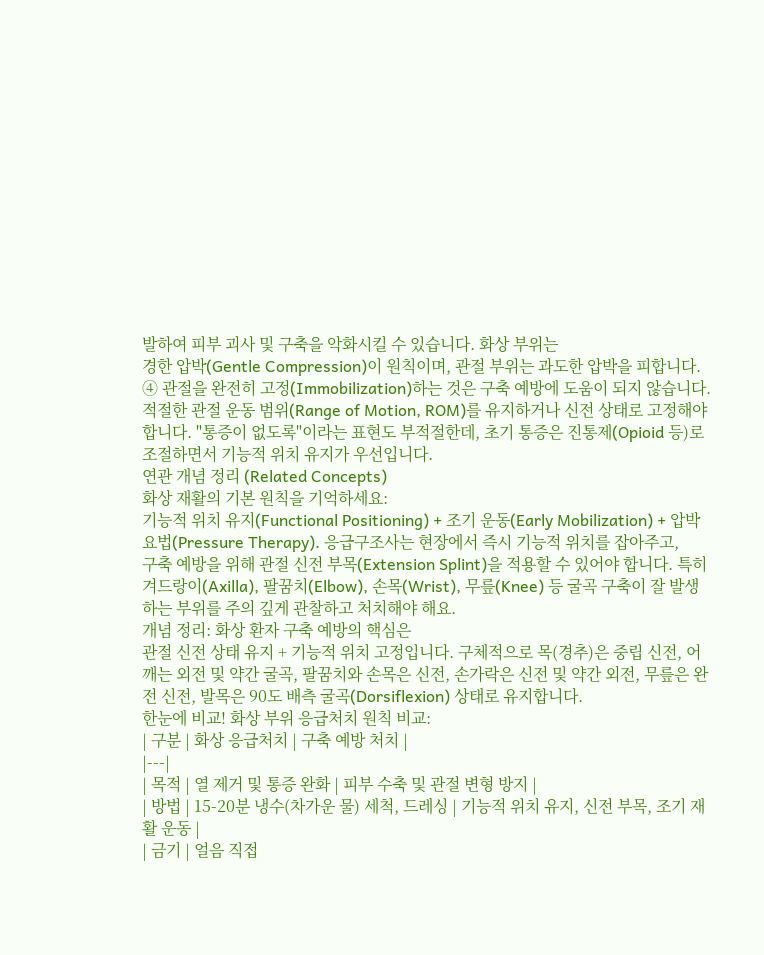발하여 피부 괴사 및 구축을 악화시킬 수 있습니다. 화상 부위는
경한 압박(Gentle Compression)이 원칙이며, 관절 부위는 과도한 압박을 피합니다.
④ 관절을 완전히 고정(Immobilization)하는 것은 구축 예방에 도움이 되지 않습니다. 적절한 관절 운동 범위(Range of Motion, ROM)를 유지하거나 신전 상태로 고정해야 합니다. "통증이 없도록"이라는 표현도 부적절한데, 초기 통증은 진통제(Opioid 등)로 조절하면서 기능적 위치 유지가 우선입니다.
연관 개념 정리 (Related Concepts)
화상 재활의 기본 원칙을 기억하세요:
기능적 위치 유지(Functional Positioning) + 조기 운동(Early Mobilization) + 압박 요법(Pressure Therapy). 응급구조사는 현장에서 즉시 기능적 위치를 잡아주고,
구축 예방을 위해 관절 신전 부목(Extension Splint)을 적용할 수 있어야 합니다. 특히
겨드랑이(Axilla), 팔꿈치(Elbow), 손목(Wrist), 무릎(Knee) 등 굴곡 구축이 잘 발생하는 부위를 주의 깊게 관찰하고 처치해야 해요.
개념 정리: 화상 환자 구축 예방의 핵심은
관절 신전 상태 유지 + 기능적 위치 고정입니다. 구체적으로 목(경추)은 중립 신전, 어깨는 외전 및 약간 굴곡, 팔꿈치와 손목은 신전, 손가락은 신전 및 약간 외전, 무릎은 완전 신전, 발목은 90도 배측 굴곡(Dorsiflexion) 상태로 유지합니다.
한눈에 비교! 화상 부위 응급처치 원칙 비교:
| 구분 | 화상 응급처치 | 구축 예방 처치 |
|---|
| 목적 | 열 제거 및 통증 완화 | 피부 수축 및 관절 변형 방지 |
| 방법 | 15-20분 냉수(차가운 물) 세척, 드레싱 | 기능적 위치 유지, 신전 부목, 조기 재활 운동 |
| 금기 | 얼음 직접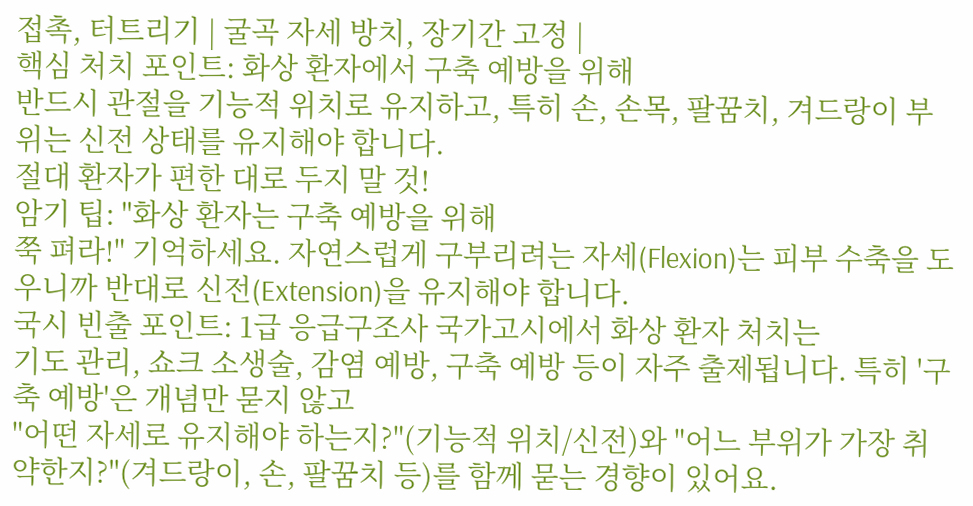접촉, 터트리기 | 굴곡 자세 방치, 장기간 고정 |
핵심 처치 포인트: 화상 환자에서 구축 예방을 위해
반드시 관절을 기능적 위치로 유지하고, 특히 손, 손목, 팔꿈치, 겨드랑이 부위는 신전 상태를 유지해야 합니다.
절대 환자가 편한 대로 두지 말 것!
암기 팁: "화상 환자는 구축 예방을 위해
쭉 펴라!" 기억하세요. 자연스럽게 구부리려는 자세(Flexion)는 피부 수축을 도우니까 반대로 신전(Extension)을 유지해야 합니다.
국시 빈출 포인트: 1급 응급구조사 국가고시에서 화상 환자 처치는
기도 관리, 쇼크 소생술, 감염 예방, 구축 예방 등이 자주 출제됩니다. 특히 '구축 예방'은 개념만 묻지 않고
"어떤 자세로 유지해야 하는지?"(기능적 위치/신전)와 "어느 부위가 가장 취약한지?"(겨드랑이, 손, 팔꿈치 등)를 함께 묻는 경향이 있어요.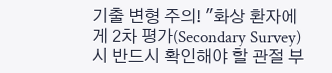기출 변형 주의! "화상 환자에게 2차 평가(Secondary Survey) 시 반드시 확인해야 할 관절 부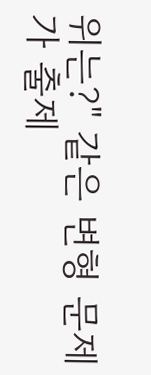위는?" 같은 변형 문제가 출제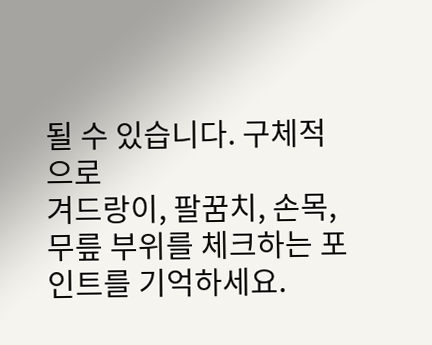될 수 있습니다. 구체적으로
겨드랑이, 팔꿈치, 손목, 무릎 부위를 체크하는 포인트를 기억하세요.